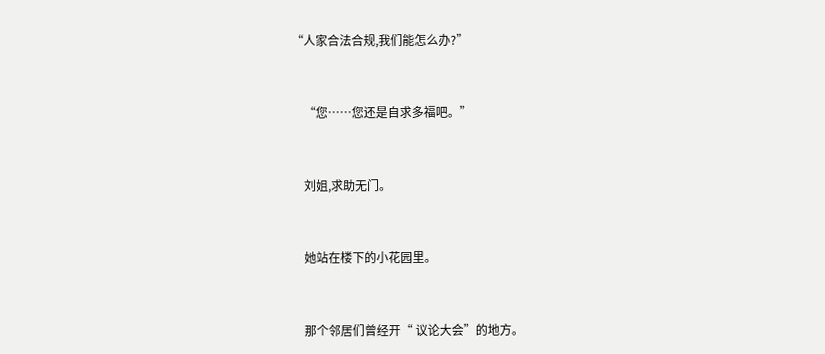“人家合法合规,我们能怎么办?”


    “您……您还是自求多福吧。”


    刘姐,求助无门。


    她站在楼下的小花园里。


    那个邻居们曾经开“ 议论大会”的地方。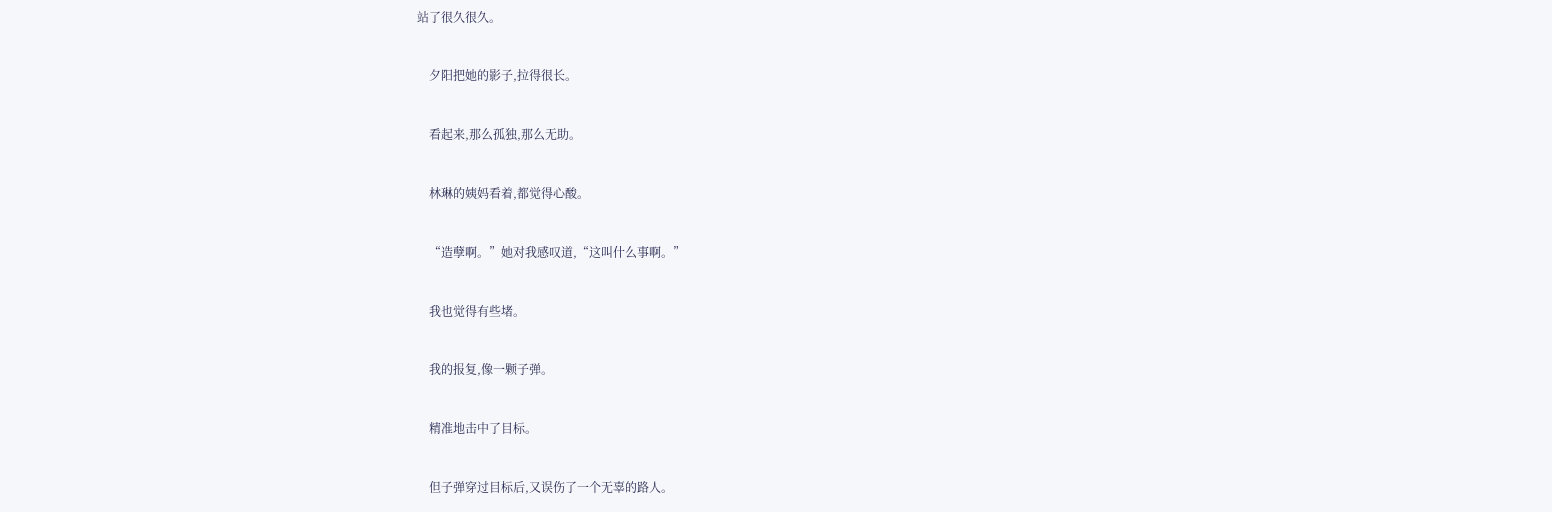站了很久很久。


    夕阳把她的影子,拉得很长。


    看起来,那么孤独,那么无助。


    林琳的姨妈看着,都觉得心酸。


    “造孽啊。”她对我感叹道,“这叫什么事啊。”


    我也觉得有些堵。


    我的报复,像一颗子弹。


    精准地击中了目标。


    但子弹穿过目标后,又误伤了一个无辜的路人。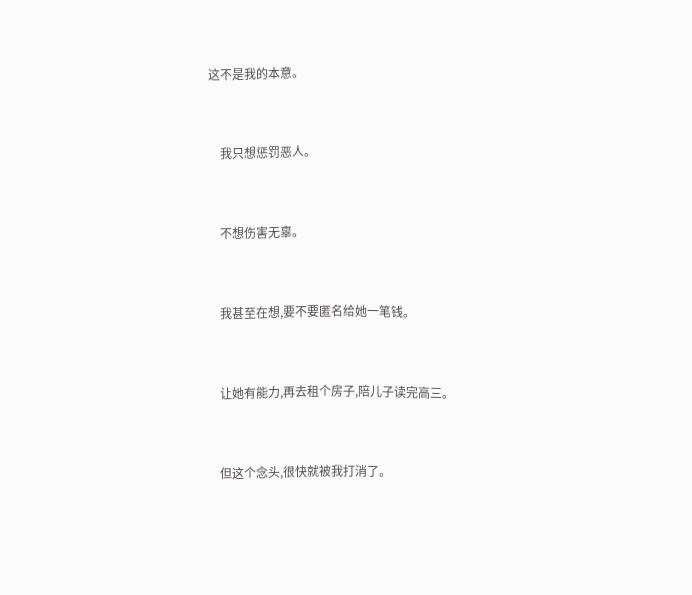这不是我的本意。


    我只想惩罚恶人。


    不想伤害无辜。


    我甚至在想,要不要匿名给她一笔钱。


    让她有能力,再去租个房子,陪儿子读完高三。


    但这个念头,很快就被我打消了。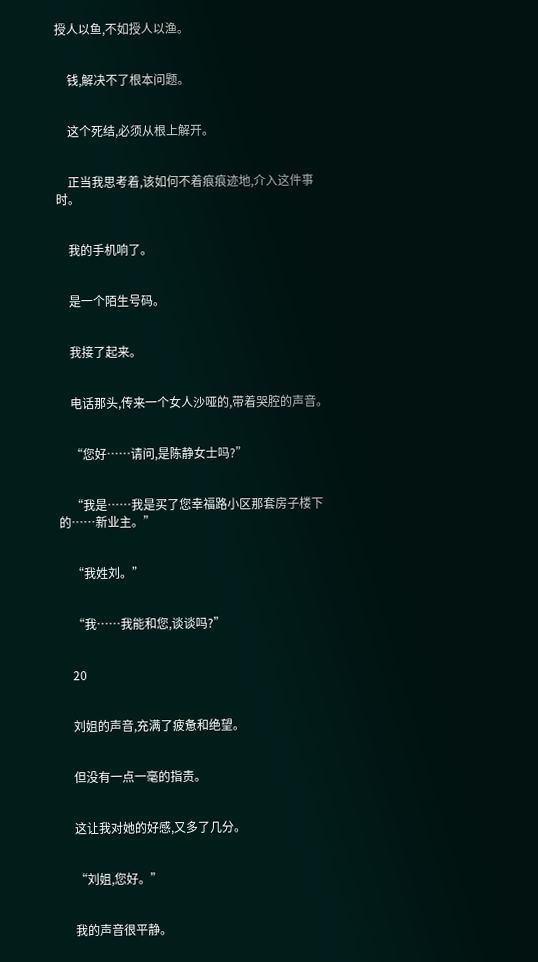授人以鱼,不如授人以渔。


    钱,解决不了根本问题。


    这个死结,必须从根上解开。


    正当我思考着,该如何不着痕痕迹地,介入这件事时。


    我的手机响了。


    是一个陌生号码。


    我接了起来。


    电话那头,传来一个女人沙哑的,带着哭腔的声音。


    “您好……请问,是陈静女士吗?”


    “我是……我是买了您幸福路小区那套房子楼下的……新业主。”


    “我姓刘。”


    “我……我能和您,谈谈吗?”


    20


    刘姐的声音,充满了疲惫和绝望。


    但没有一点一毫的指责。


    这让我对她的好感,又多了几分。


    “刘姐,您好。”


    我的声音很平静。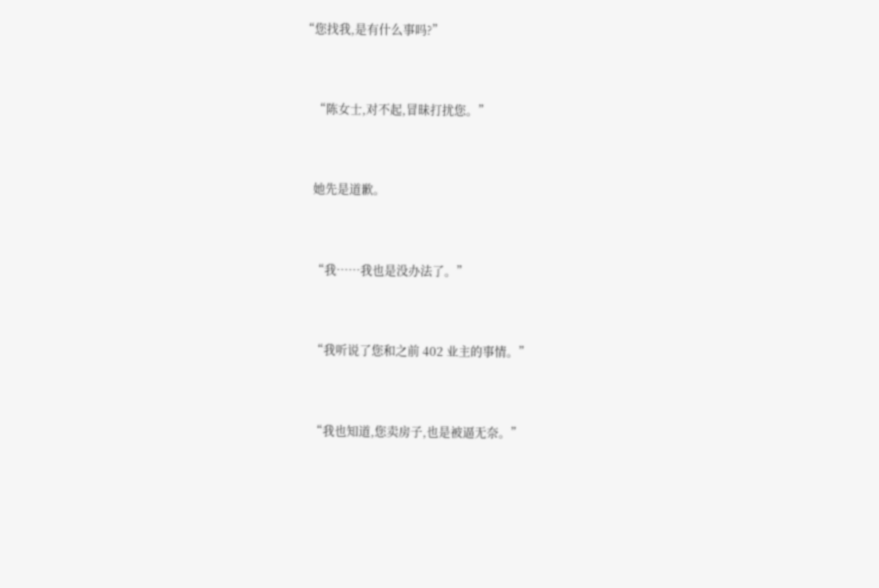“您找我,是有什么事吗?”


    “陈女士,对不起,冒昧打扰您。”


    她先是道歉。


    “我……我也是没办法了。”


    “我听说了您和之前 402 业主的事情。”


    “我也知道,您卖房子,也是被逼无奈。”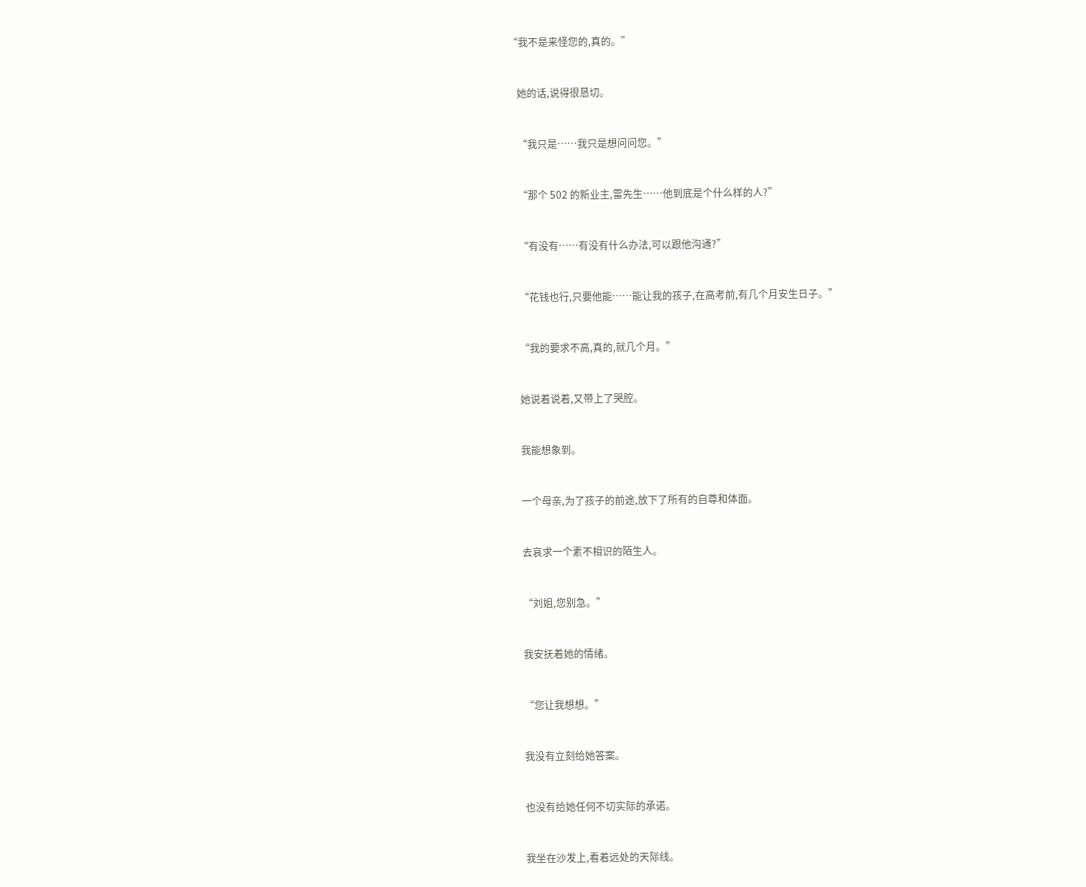“我不是来怪您的,真的。”


    她的话,说得很恳切。


    “我只是……我只是想问问您。”


    “那个 502 的新业主,雷先生……他到底是个什么样的人?”


    “有没有……有没有什么办法,可以跟他沟通?”


    “花钱也行,只要他能……能让我的孩子,在高考前,有几个月安生日子。”


    “我的要求不高,真的,就几个月。”


    她说着说着,又带上了哭腔。


    我能想象到。


    一个母亲,为了孩子的前途,放下了所有的自尊和体面。


    去哀求一个素不相识的陌生人。


    “刘姐,您别急。”


    我安抚着她的情绪。


    “您让我想想。”


    我没有立刻给她答案。


    也没有给她任何不切实际的承诺。


    我坐在沙发上,看着远处的天际线。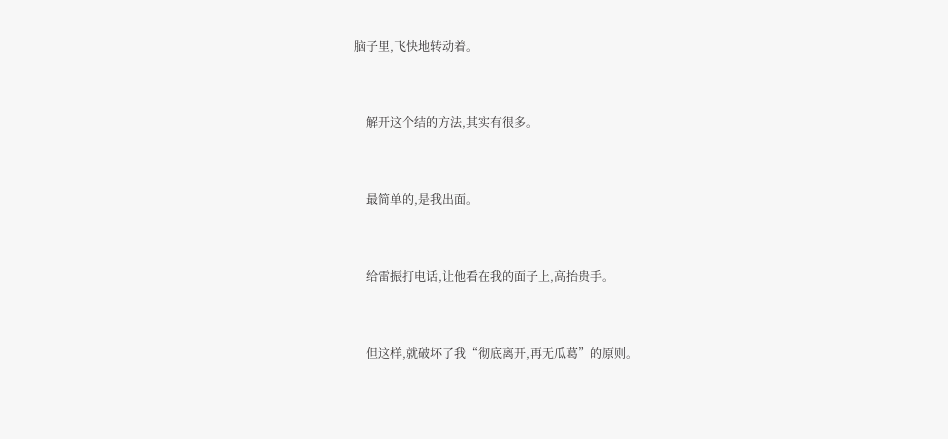脑子里,飞快地转动着。


    解开这个结的方法,其实有很多。


    最简单的,是我出面。


    给雷振打电话,让他看在我的面子上,高抬贵手。


    但这样,就破坏了我“彻底离开,再无瓜葛”的原则。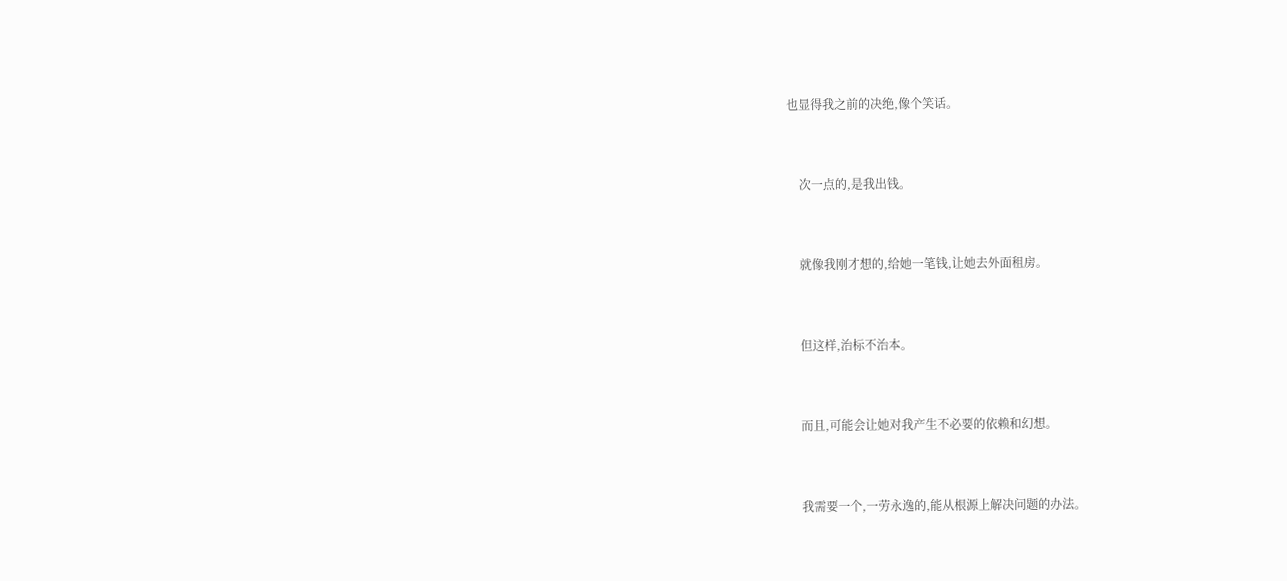也显得我之前的决绝,像个笑话。


    次一点的,是我出钱。


    就像我刚才想的,给她一笔钱,让她去外面租房。


    但这样,治标不治本。


    而且,可能会让她对我产生不必要的依赖和幻想。


    我需要一个,一劳永逸的,能从根源上解决问题的办法。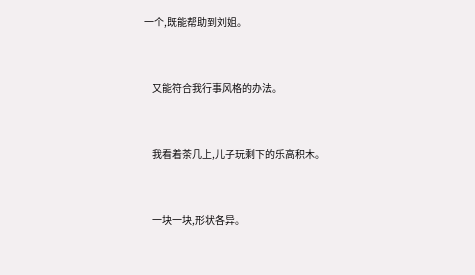一个,既能帮助到刘姐。


    又能符合我行事风格的办法。


    我看着茶几上,儿子玩剩下的乐高积木。


    一块一块,形状各异。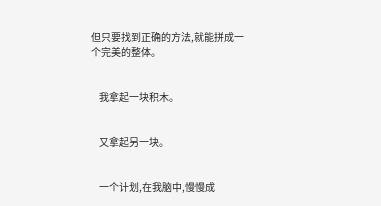但只要找到正确的方法,就能拼成一个完美的整体。


    我拿起一块积木。


    又拿起另一块。


    一个计划,在我脑中,慢慢成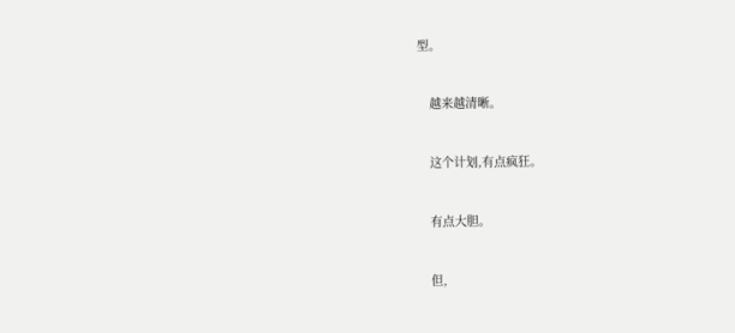型。


    越来越清晰。


    这个计划,有点疯狂。


    有点大胆。


    但,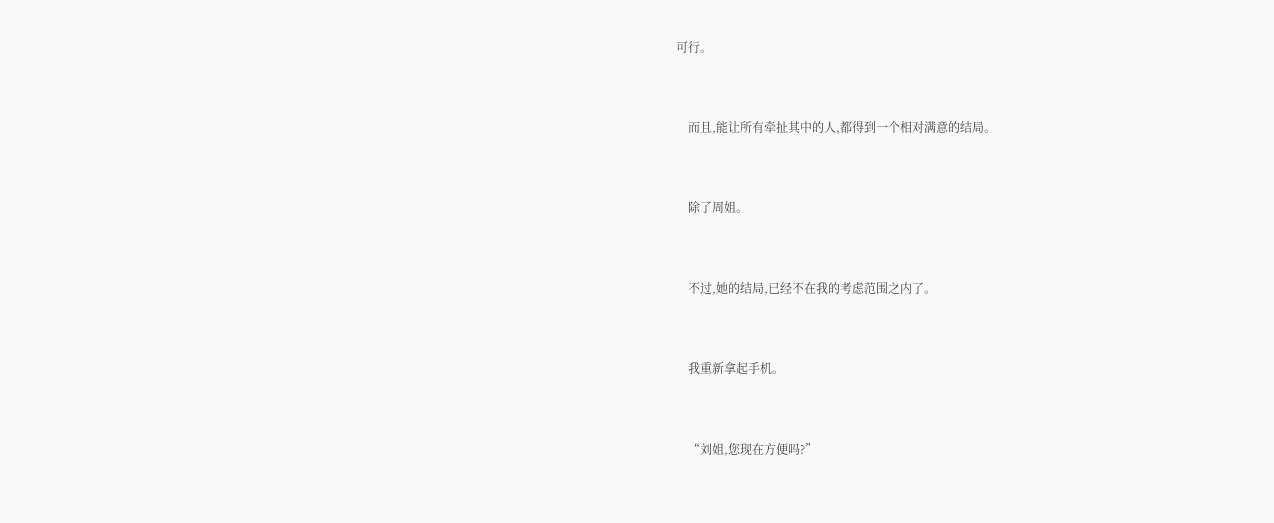可行。


    而且,能让所有牵扯其中的人,都得到一个相对满意的结局。


    除了周姐。


    不过,她的结局,已经不在我的考虑范围之内了。


    我重新拿起手机。


    “刘姐,您现在方便吗?”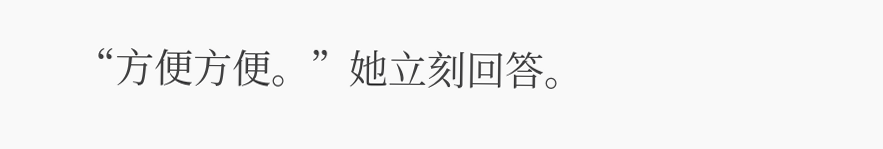“方便方便。”她立刻回答。